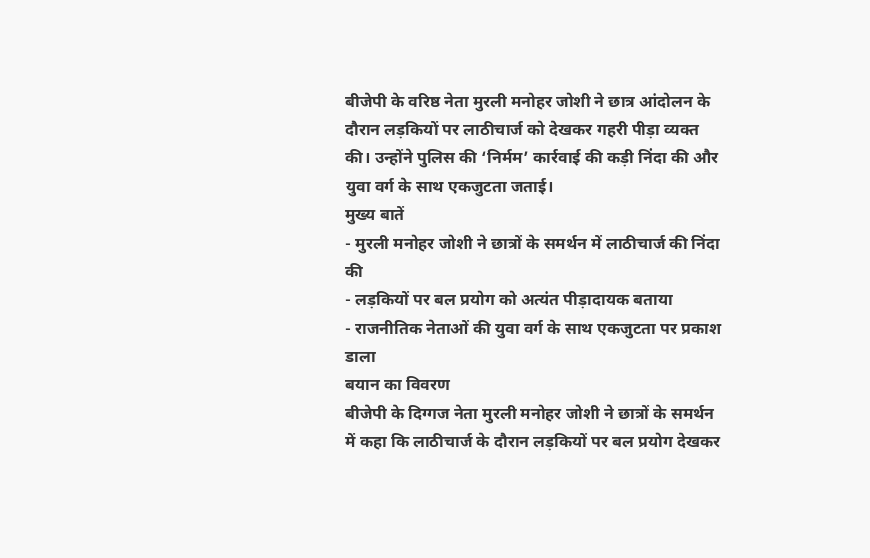बीजेपी के वरिष्ठ नेता मुरली मनोहर जोशी ने छात्र आंदोलन के दौरान लड़कियों पर लाठीचार्ज को देखकर गहरी पीड़ा व्यक्त की। उन्होंने पुलिस की ‘निर्मम’ कार्रवाई की कड़ी निंदा की और युवा वर्ग के साथ एकजुटता जताई।
मुख्य बातें
- मुरली मनोहर जोशी ने छात्रों के समर्थन में लाठीचार्ज की निंदा की
- लड़कियों पर बल प्रयोग को अत्यंत पीड़ादायक बताया
- राजनीतिक नेताओं की युवा वर्ग के साथ एकजुटता पर प्रकाश डाला
बयान का विवरण
बीजेपी के दिग्गज नेता मुरली मनोहर जोशी ने छात्रों के समर्थन में कहा कि लाठीचार्ज के दौरान लड़कियों पर बल प्रयोग देखकर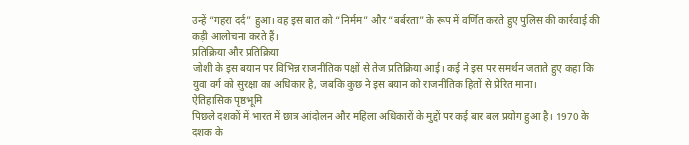उन्हें “गहरा दर्द” हुआ। वह इस बात को “निर्मम” और “बर्बरता” के रूप में वर्णित करते हुए पुलिस की कार्रवाई की कड़ी आलोचना करते हैं।
प्रतिक्रिया और प्रतिक्रिया
जोशी के इस बयान पर विभिन्न राजनीतिक पक्षों से तेज प्रतिक्रिया आई। कई ने इस पर समर्थन जताते हुए कहा कि युवा वर्ग को सुरक्षा का अधिकार है, जबकि कुछ ने इस बयान को राजनीतिक हितों से प्रेरित माना।
ऐतिहासिक पृष्ठभूमि
पिछले दशकों में भारत में छात्र आंदोलन और महिला अधिकारों के मुद्दों पर कई बार बल प्रयोग हुआ है। 1970 के दशक के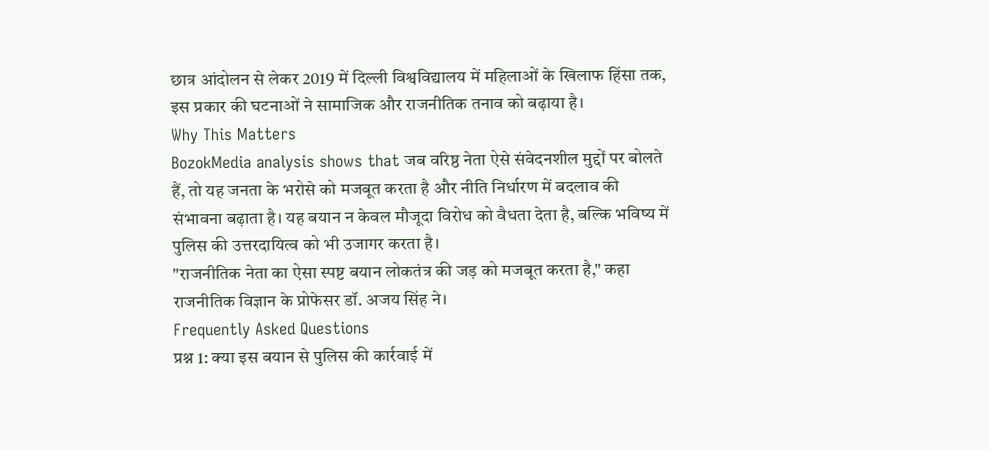छात्र आंदोलन से लेकर 2019 में दिल्ली विश्वविद्यालय में महिलाओं के खिलाफ हिंसा तक, इस प्रकार की घटनाओं ने सामाजिक और राजनीतिक तनाव को बढ़ाया है।
Why This Matters
BozokMedia analysis shows that जब वरिष्ठ नेता ऐसे संवेदनशील मुद्दों पर बोलते हैं, तो यह जनता के भरोसे को मजबूत करता है और नीति निर्धारण में बदलाव की संभावना बढ़ाता है। यह बयान न केवल मौजूदा विरोध को वैधता देता है, बल्कि भविष्य में पुलिस की उत्तरदायित्व को भी उजागर करता है।
"राजनीतिक नेता का ऐसा स्पष्ट बयान लोकतंत्र की जड़ को मजबूत करता है," कहा राजनीतिक विज्ञान के प्रोफेसर डॉ. अजय सिंह ने।
Frequently Asked Questions
प्रश्न 1: क्या इस बयान से पुलिस की कार्रवाई में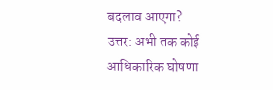बदलाव आएगा?
उत्तर: अभी तक कोई आधिकारिक घोषणा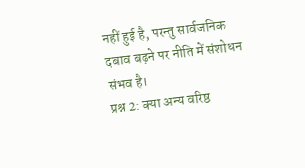नहीं हुई है, परन्तु सार्वजनिक दबाव बढ़ने पर नीति में संशोधन संभव है।
प्रश्न 2: क्या अन्य वरिष्ठ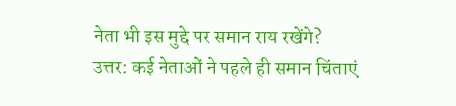नेता भी इस मुद्दे पर समान राय रखेंगे?
उत्तर: कई नेताओं ने पहले ही समान चिंताएं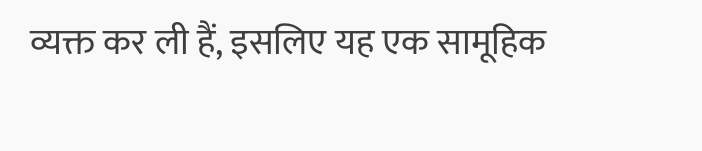व्यक्त कर ली हैं, इसलिए यह एक सामूहिक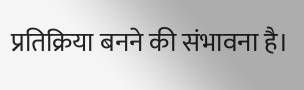प्रतिक्रिया बनने की संभावना है।